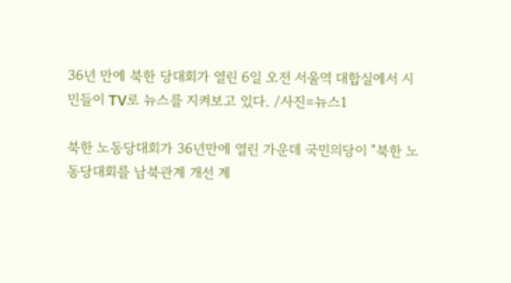36년 만에 북한 당대회가 열린 6일 오전 서울역 대합실에서 시민들이 TV로 뉴스를 지켜보고 있다. /사진=뉴스1

북한 노동당대회가 36년만에 열린 가운데 국민의당이 "북한 노동당대회를 남북관계 개선 계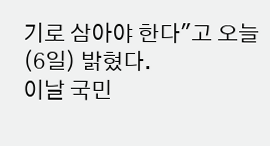기로 삼아야 한다"고 오늘(6일) 밝혔다.
이날 국민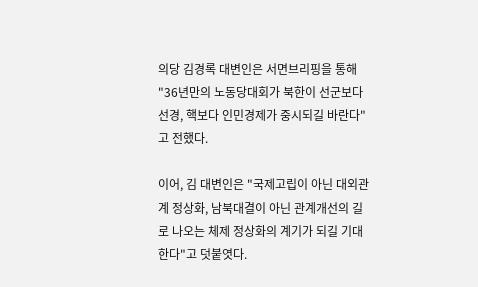의당 김경록 대변인은 서면브리핑을 통해 "36년만의 노동당대회가 북한이 선군보다 선경, 핵보다 인민경제가 중시되길 바란다"고 전했다.

이어, 김 대변인은 "국제고립이 아닌 대외관계 정상화, 남북대결이 아닌 관계개선의 길로 나오는 체제 정상화의 계기가 되길 기대한다"고 덧붙엿다.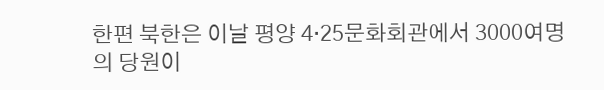한편 북한은 이날 평양 4·25문화회관에서 3000여명의 당원이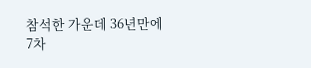참석한 가운데 36년만에 7차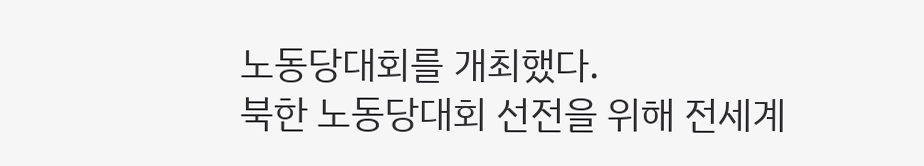노동당대회를 개최했다.
북한 노동당대회 선전을 위해 전세계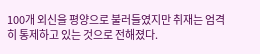100개 외신을 평양으로 불러들였지만 취재는 엄격히 통제하고 있는 것으로 전해졌다.